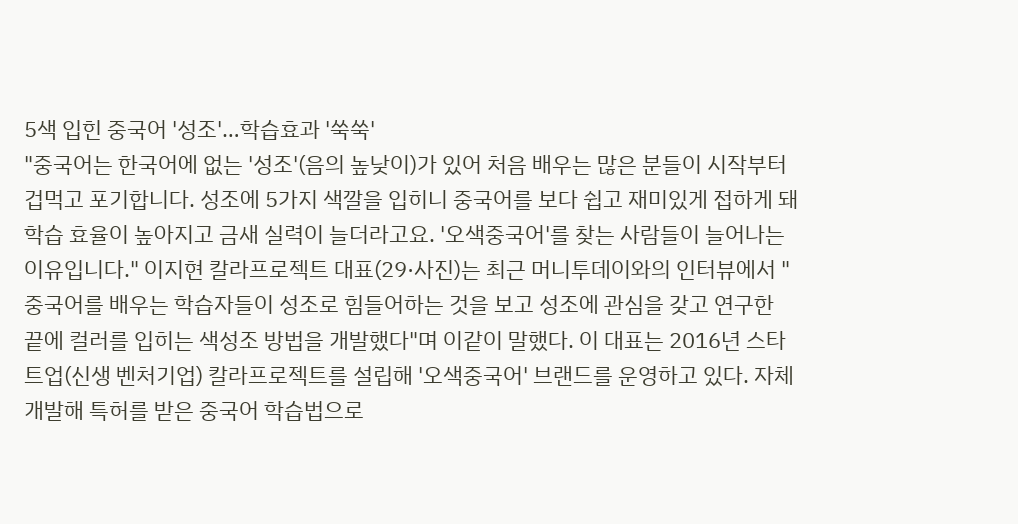5색 입힌 중국어 '성조'…학습효과 '쑥쑥'
"중국어는 한국어에 없는 '성조'(음의 높낮이)가 있어 처음 배우는 많은 분들이 시작부터 겁먹고 포기합니다. 성조에 5가지 색깔을 입히니 중국어를 보다 쉽고 재미있게 접하게 돼 학습 효율이 높아지고 금새 실력이 늘더라고요. '오색중국어'를 찾는 사람들이 늘어나는 이유입니다." 이지현 칼라프로젝트 대표(29·사진)는 최근 머니투데이와의 인터뷰에서 "중국어를 배우는 학습자들이 성조로 힘들어하는 것을 보고 성조에 관심을 갖고 연구한 끝에 컬러를 입히는 색성조 방법을 개발했다"며 이같이 말했다. 이 대표는 2016년 스타트업(신생 벤처기업) 칼라프로젝트를 설립해 '오색중국어' 브랜드를 운영하고 있다. 자체 개발해 특허를 받은 중국어 학습법으로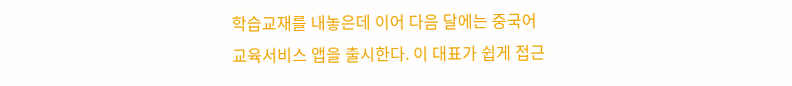학습교재를 내놓은데 이어 다음 달에는 중국어 교육서비스 앱을 출시한다. 이 대표가 쉽게 접근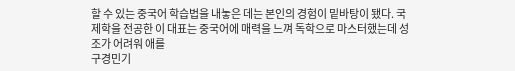할 수 있는 중국어 학습법을 내놓은 데는 본인의 경험이 밑바탕이 됐다. 국제학을 전공한 이 대표는 중국어에 매력을 느껴 독학으로 마스터했는데 성조가 어려워 애를
구경민기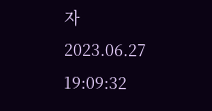자
2023.06.27 19:09:32